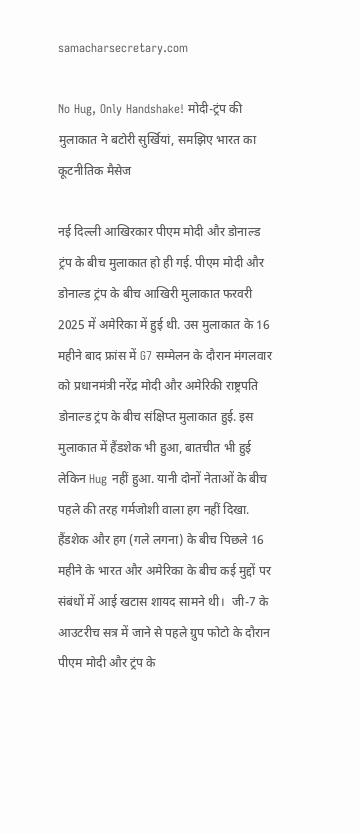samacharsecretary.com

No Hug, Only Handshake! मोदी-ट्रंप की मुलाकात ने बटोरी सुर्खियां, समझिए भारत का कूटनीतिक मैसेज

नई दिल्ली आखिरकार पीएम मोदी और डोनाल्ड ट्रंप के बीच मुलाकात हो ही गई. पीएम मोदी और डोनाल्ड ट्रंप के बीच आखिरी मुलाकात फरवरी 2025 में अमेरिका में हुई थी. उस मुलाकात के 16 महीने बाद फ्रांस में G7 सम्मेलन के दौरान मंगलवार को प्रधानमंत्री नरेंद्र मोदी और अमेरिकी राष्ट्रपति डोनाल्ड ट्रंप के बीच संक्षिप्त मुलाकात हुई. इस मुलाकात में हैंडशेक भी हुआ, बातचीत भी हुई लेकिन Hug नहीं हुआ. यानी दोनों नेताओं के बीच पहले की तरह गर्मजोशी वाला हग नहीं दिखा. हैंडशेक और हग (गले लगना) के बीच पिछले 16 महीने के भारत और अमेरिका के बीच कई मुद्दों पर संबंधों में आई खटास शायद सामने थी।  जी-7 के आउटरीच सत्र में जाने से पहले ग्रुप फोटो के दौरान पीएम मोदी और ट्रंप के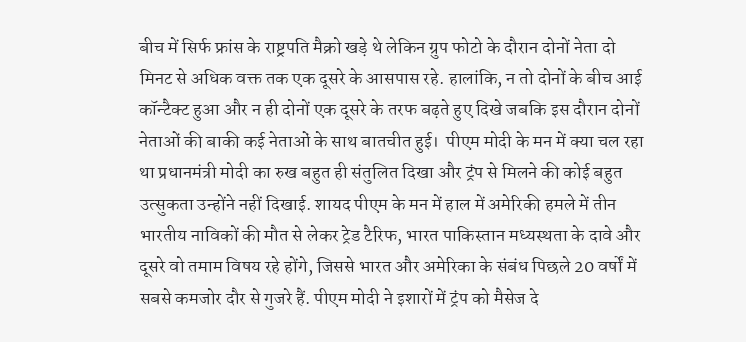बीच में सिर्फ फ्रांस के राष्ट्रपति मैक्रो खड़े थे लेकिन ग्रुप फोटो के दौरान दोनों नेता दो मिनट से अधिक वक्त तक एक दूसरे के आसपास रहे. हालांकि, न तो दोनों के बीच आई कॉन्टैक्ट हुआ और न ही दोनों एक दूसरे के तरफ बढ़ते हुए दिखे जबकि इस दौरान दोनों नेताओं की बाकी कई नेताओं के साथ बातचीत हुई।  पीएम मोदी के मन में क्या चल रहा था प्रधानमंत्री मोदी का रुख बहुत ही संतुलित दिखा और ट्रंप से मिलने की कोई बहुत उत्सुकता उन्होंने नहीं दिखाई. शायद पीएम के मन में हाल में अमेरिकी हमले में तीन भारतीय नाविकों की मौत से लेकर ट्रेड टैरिफ, भारत पाकिस्तान मध्यस्थता के दावे और दूसरे वो तमाम विषय रहे होंगे, जिससे भारत और अमेरिका के संबंध पिछले 20 वर्षों में सबसे कमजोर दौर से गुजरे हैं. पीएम मोदी ने इशारों में ट्रंप को मैसेज दे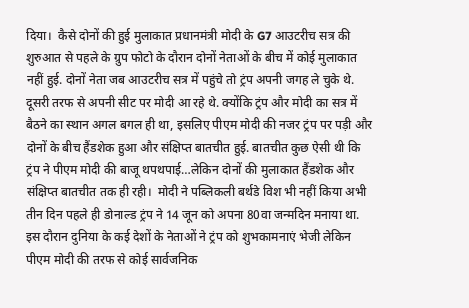दिया।  कैसे दोनों की हुई मुलाकात प्रधानमंत्री मोदी के G7 आउटरीच सत्र की शुरुआत से पहले के ग्रुप फोटो के दौरान दोनों नेताओं के बीच में कोई मुलाकात नहीं हुई. दोनों नेता जब आउटरीच सत्र में पहुंचे तो ट्रंप अपनी जगह ले चुके थे. दूसरी तरफ से अपनी सीट पर मोदी आ रहे थे. क्योंकि ट्रंप और मोदी का सत्र में बैठने का स्थान अगल बगल ही था, इसलिए पीएम मोदी की नजर ट्रंप पर पड़ी और दोनों के बीच हैंडशेक हुआ और संक्षिप्त बातचीत हुई. बातचीत कुछ ऐसी थी कि ट्रंप ने पीएम मोदी की बाजू थपथपाई…लेकिन दोनों की मुलाकात हैंडशेक और संक्षिप्त बातचीत तक ही रही।  मोदी ने पब्लिकली बर्थडे विश भी नहीं किया अभी तीन दिन पहले ही डोनाल्ड ट्रंप ने 14 जून को अपना 80वा जन्मदिन मनाया था. इस दौरान दुनिया के कई देशों के नेताओं ने ट्रंप को शुभकामनाएं भेजी लेकिन पीएम मोदी की तरफ से कोई सार्वजनिक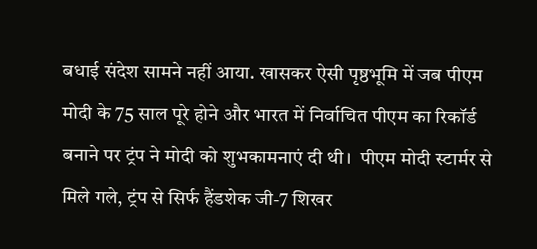बधाई संदेश सामने नहीं आया. खासकर ऐसी पृष्ठभूमि में जब पीएम मोदी के 75 साल पूरे होने और भारत में निर्वाचित पीएम का रिकॉर्ड बनाने पर ट्रंप ने मोदी को शुभकामनाएं दी थी।  पीएम मोदी स्टार्मर से मिले गले, ट्रंप से सिर्फ हैंडशेक जी-7 शिखर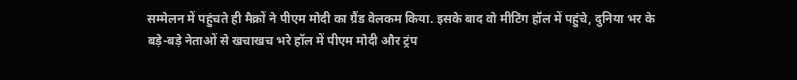सम्मेलन में पहुंचते ही मैक्रों ने पीएम मोदी का ग्रैंड वेलकम किया. इसके बाद वो मीटिंग हॉल में पहुंचे, दुनिया भर के बड़े-बड़े नेताओं से खचाखच भरे हॉल में पीएम मोदी और ट्रंप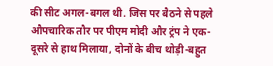की सीट अगल-बगल थी. जिस पर बैठने से पहले औपचारिक तौर पर पीएम मोदी और ट्रंप ने एक-दूसरे से हाथ मिलाया, दोनों के बीच थोड़ी-बहुत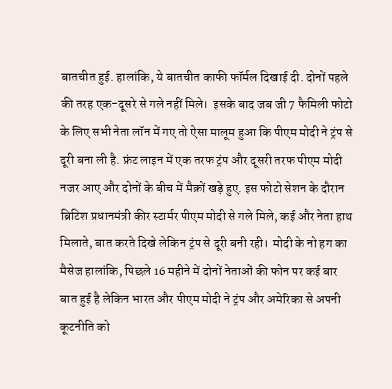बातचीत हुई. हालांकि, ये बातचीत काफी फॉर्मल दिखाई दी. दोनों पहले की तरह एक-दूसरे से गले नहीं मिले।  इसके बाद जब जी7 फैमिली फोटो के लिए सभी नेता लॉन में गए तो ऐसा मालूम हुआ कि पीएम मोदी ने ट्रंप से दूरी बना ली है. फ्रंट लाइन में एक तरफ ट्रंप और दूसरी तरफ पीएम मोदी नजर आए और दोनों के बीच में मैक्रों खड़े हुए. इस फोटो सेशन के दौरान ब्रिटिश प्रधानमंत्री कीर स्टार्मर पीएम मोदी से गले मिले, कई और नेता हाथ मिलाते, बात करते दिखे लेकिन ट्रंप से दूरी बनी रही।  मोदी के नो हग का मैसेज हालांकि, पिछले 16 महीने में दोनों नेताओं की फोन पर कई बार बात हुई है लेकिन भारत और पीएम मोदी ने ट्रंप और अमेरिका से अपनी कूटनीति को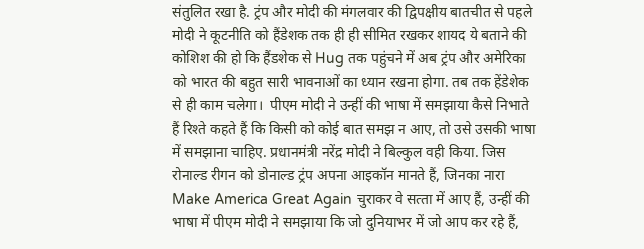संतुलित रखा है. ट्रंप और मोदी की मंगलवार की द्विपक्षीय बातचीत से पहले मोदी ने कूटनीति को हैंडेशक तक ही ही सीमित रखकर शायद ये बताने की कोशिश की हो कि हैंडशेक से Hug तक पहुंचने में अब ट्रंप और अमेरिका को भारत की बहुत सारी भावनाओं का ध्यान रखना होगा. तब तक हेंडेशेक से ही काम चलेगा।  पीएम मोदी ने उन्‍हीं की भाषा में समझाया कैसे न‍िभाते हैं र‍िश्ते कहते हैं क‍ि क‍िसी को कोई बात समझ न आए, तो उसे उसकी भाषा में समझाना चाह‍िए. प्रधानमंत्री नरेंद्र मोदी ने बिल्‍कुल वही क‍िया. ज‍िस रोनाल्‍ड रीगन को डोनाल्‍ड ट्रंप अपना आइकॉन मानते हैं, ज‍िनका नारा Make America Great Again चुराकर वे सत्‍ता में आए हैं, उन्‍हीं की भाषा में पीएम मोदी ने समझाया क‍ि जो दुन‍ियाभर में जो आप कर रहे हैं,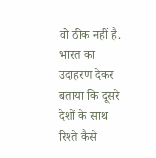वो ठीक नहीं है. भारत का उदाहरण देकर बताया क‍ि दूसरे देशों के साथ र‍िश्ते कैसे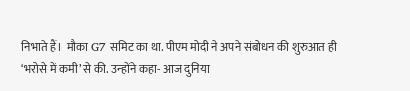न‍िभाते हैं।  मौका G7 सम‍िट का था. पीएम मोदी ने अपने संबोधन की शुरुआत ही ‘भरोसे में कमी’ से की. उन्‍होंने कहा- आज दुन‍िया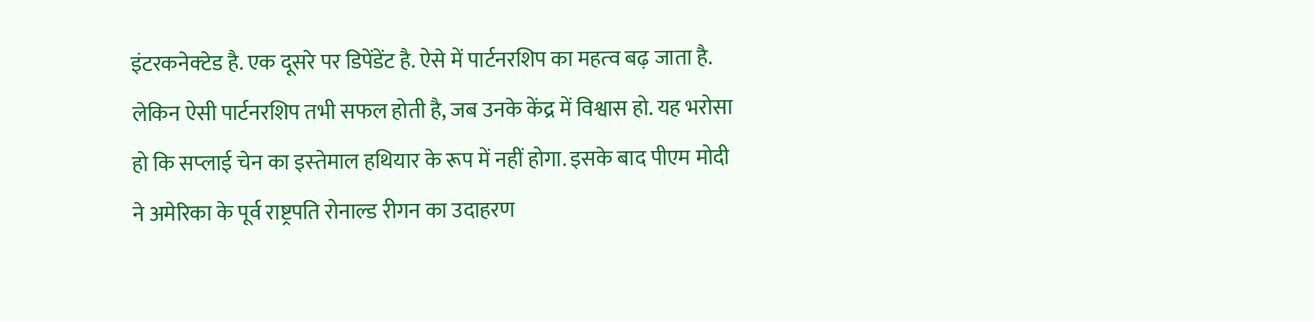इंटरकनेक्‍टेड है. एक दूसरे पर ड‍िपेंडेंट है. ऐसे में पार्टनरश‍िप का महत्‍व बढ़ जाता है. लेकिन ऐसी पार्टनरश‍िप तभी सफल होती है, जब उनके केंद्र में व‍िश्वास हो. यह भरोसा हो क‍ि सप्‍लाई चेन का इस्‍तेमाल हथ‍ियार के रूप में नहीं होगा. इसके बाद पीएम मोदी ने अमेरिका के पूर्व राष्ट्रपति रोनाल्ड रीगन का उदाहरण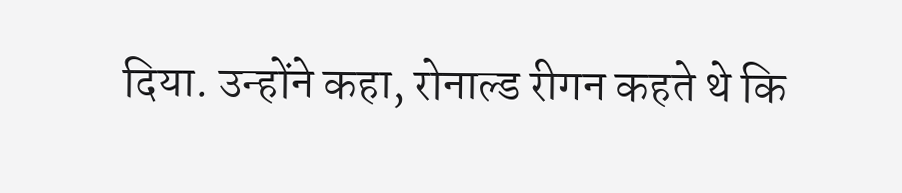द‍िया. उन्‍होंने कहा, रोनाल्‍ड रीगन कहते थे क‍ि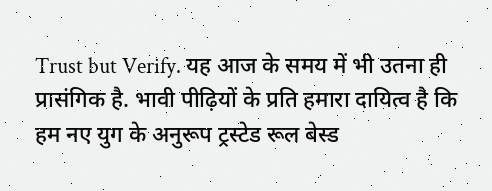Trust but Verify. यह आज के समय में भी उतना ही प्रासंगिक है. भावी पीढ़ियों के प्रति हमारा दायित्व है कि हम नए युग के अनुरूप ट्रस्‍टेड रूल बेस्‍ड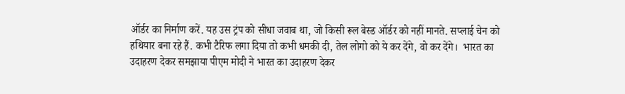ऑर्डर का न‍िर्माण करें. यह उस ट्रंप को सीधा जवाब था, जो क‍िसी रूल बेस्‍ड ऑर्डर को नहीं मानते. सप्‍लाई चेन को हथ‍ियार बना रहे हैं. कभी टैर‍िफ लगा द‍िया तो कभी धमकी दी, तेल लोगो को ये कर देंगे, वो कर देंगे।  भारत का उदाहरण देकर समझाया पीएम मोदी ने भारत का उदाहरण देकर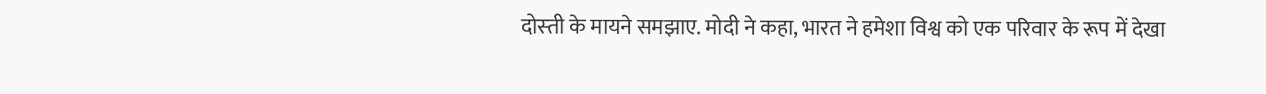दोस्‍ती के मायने समझाए. मोदी ने कहा, भारत ने हमेशा विश्व को एक परिवार के रूप में देखा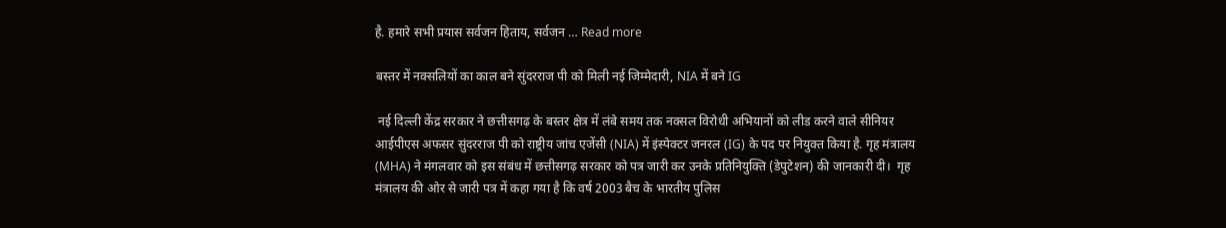है. हमारे सभी प्रयास सर्वजन हिताय, सर्वजन … Read more

बस्तर में नक्सलियों का काल बने सुंदरराज पी को मिली नई जिम्मेदारी, NIA में बने IG

 नई दिल्ली केंद्र सरकार ने छत्तीसगढ़ के बस्तर क्षेत्र में लंबे समय तक नक्सल विरोधी अभियानों को लीड करने वाले सीनियर आईपीएस अफसर सुंदरराज पी को राष्ट्रीय जांच एजेंसी (NIA) में इंस्पेक्टर जनरल (IG) के पद पर नियुक्त किया है. गृह मंत्रालय (MHA) ने मंगलवार को इस संबंध में छत्तीसगढ़ सरकार को पत्र जारी कर उनके प्रतिनियुक्ति (डेपुटेशन) की जानकारी दी।  गृह मंत्रालय की ओर से जारी पत्र में कहा गया है कि वर्ष 2003 बैच के भारतीय पुलिस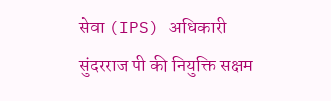सेवा (IPS) अधिकारी सुंदरराज पी की नियुक्ति सक्षम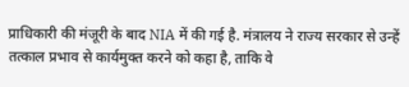प्राधिकारी की मंजूरी के बाद NIA में की गई है. मंत्रालय ने राज्य सरकार से उन्हें तत्काल प्रभाव से कार्यमुक्त करने को कहा है, ताकि वे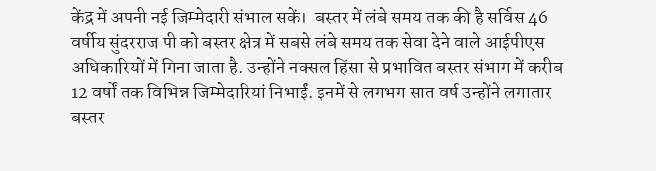केंद्र में अपनी नई जिम्मेदारी संभाल सकें।  बस्तर में लंबे समय तक की है सर्विस 46 वर्षीय सुंदरराज पी को बस्तर क्षेत्र में सबसे लंबे समय तक सेवा देने वाले आईपीएस अधिकारियों में गिना जाता है. उन्होंने नक्सल हिंसा से प्रभावित बस्तर संभाग में करीब 12 वर्षों तक विभिन्न जिम्मेदारियां निभाईं. इनमें से लगभग सात वर्ष उन्होंने लगातार बस्तर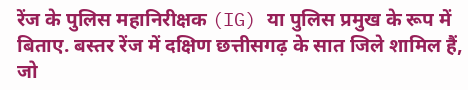रेंज के पुलिस महानिरीक्षक (IG) या पुलिस प्रमुख के रूप में बिताए. बस्तर रेंज में दक्षिण छत्तीसगढ़ के सात जिले शामिल हैं, जो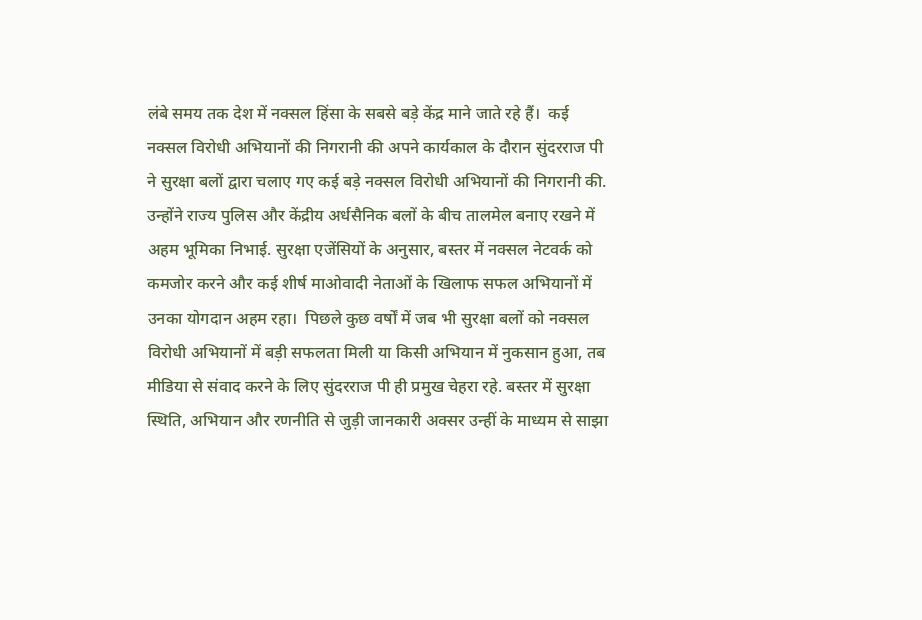लंबे समय तक देश में नक्सल हिंसा के सबसे बड़े केंद्र माने जाते रहे हैं।  कई नक्सल विरोधी अभियानों की निगरानी की अपने कार्यकाल के दौरान सुंदरराज पी ने सुरक्षा बलों द्वारा चलाए गए कई बड़े नक्सल विरोधी अभियानों की निगरानी की. उन्होंने राज्य पुलिस और केंद्रीय अर्धसैनिक बलों के बीच तालमेल बनाए रखने में अहम भूमिका निभाई. सुरक्षा एजेंसियों के अनुसार, बस्तर में नक्सल नेटवर्क को कमजोर करने और कई शीर्ष माओवादी नेताओं के खिलाफ सफल अभियानों में उनका योगदान अहम रहा।  पिछले कुछ वर्षों में जब भी सुरक्षा बलों को नक्सल विरोधी अभियानों में बड़ी सफलता मिली या किसी अभियान में नुकसान हुआ, तब मीडिया से संवाद करने के लिए सुंदरराज पी ही प्रमुख चेहरा रहे. बस्तर में सुरक्षा स्थिति, अभियान और रणनीति से जुड़ी जानकारी अक्सर उन्हीं के माध्यम से साझा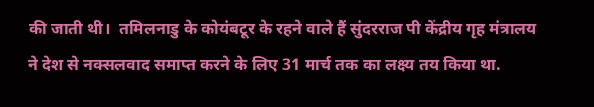की जाती थी।  तमिलनाडु के कोयंबटूर के रहने वाले हैं सुंदरराज पी केंद्रीय गृह मंत्रालय ने देश से नक्सलवाद समाप्त करने के लिए 31 मार्च तक का लक्ष्य तय किया था.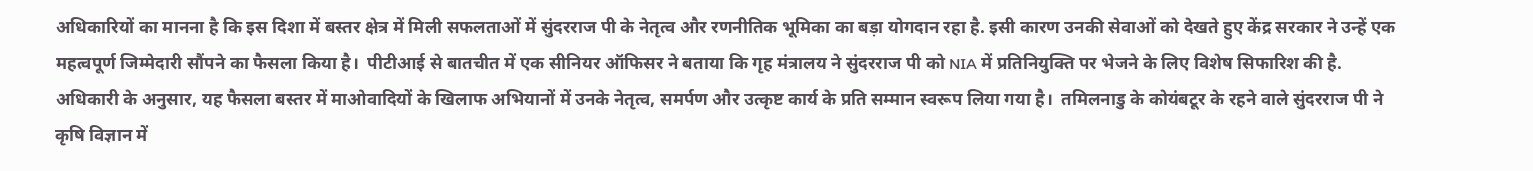अधिकारियों का मानना है कि इस दिशा में बस्तर क्षेत्र में मिली सफलताओं में सुंदरराज पी के नेतृत्व और रणनीतिक भूमिका का बड़ा योगदान रहा है. इसी कारण उनकी सेवाओं को देखते हुए केंद्र सरकार ने उन्हें एक महत्वपूर्ण जिम्मेदारी सौंपने का फैसला किया है।  पीटीआई से बातचीत में एक सीनियर ऑफिसर ने बताया कि गृह मंत्रालय ने सुंदरराज पी को NIA में प्रतिनियुक्ति पर भेजने के लिए विशेष सिफारिश की है. अधिकारी के अनुसार, यह फैसला बस्तर में माओवादियों के खिलाफ अभियानों में उनके नेतृत्व, समर्पण और उत्कृष्ट कार्य के प्रति सम्मान स्वरूप लिया गया है।  तमिलनाडु के कोयंबटूर के रहने वाले सुंदरराज पी ने कृषि विज्ञान में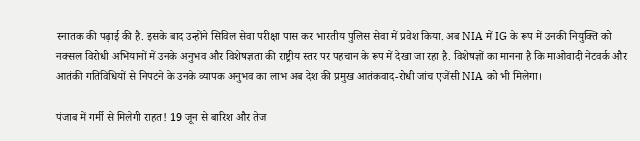स्नातक की पढ़ाई की है. इसके बाद उन्होंने सिविल सेवा परीक्षा पास कर भारतीय पुलिस सेवा में प्रवेश किया. अब NIA में IG के रूप में उनकी नियुक्ति को नक्सल विरोधी अभियानों में उनके अनुभव और विशेषज्ञता की राष्ट्रीय स्तर पर पहचान के रूप में देखा जा रहा है. विशेषज्ञों का मानना है कि माओवादी नेटवर्क और आतंकी गतिविधियों से निपटने के उनके व्यापक अनुभव का लाभ अब देश की प्रमुख आतंकवाद-रोधी जांच एजेंसी NIA को भी मिलेगा।

पंजाब में गर्मी से मिलेगी राहत! 19 जून से बारिश और तेज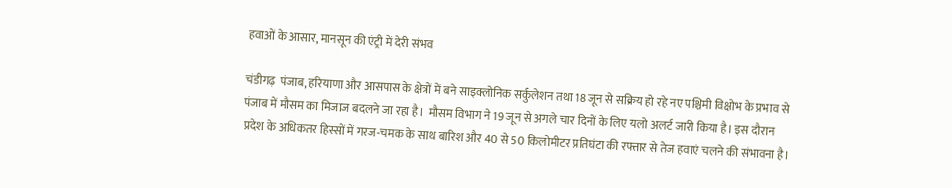हवाओं के आसार, मानसून की एंट्री में देरी संभव

चंडीगढ़  पंजाब, हरियाणा और आसपास के क्षेत्रों में बने साइक्लोनिक सर्कुलेशन तथा 18 जून से सक्रिय हो रहे नए पश्चिमी विक्षोभ के प्रभाव से पंजाब में मौसम का मिजाज बदलने जा रहा है।  मौसम विभाग ने 19 जून से अगले चार दिनों के लिए यलो अलर्ट जारी किया है। इस दौरान प्रदेश के अधिकतर हिस्सों में गरज-चमक के साथ बारिश और 40 से 50 किलोमीटर प्रतिघंटा की रफ्तार से तेज हवाएं चलने की संभावना है।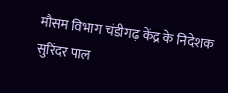मौसम विभाग चंडीगढ़ केंद्र के निदेशक सुरिंदर पाल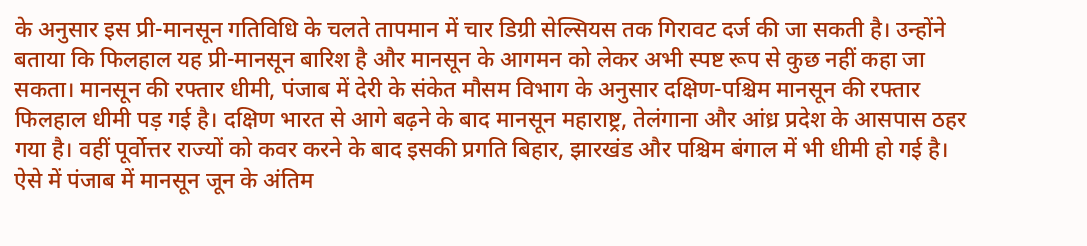के अनुसार इस प्री-मानसून गतिविधि के चलते तापमान में चार डिग्री सेल्सियस तक गिरावट दर्ज की जा सकती है। उन्होंने बताया कि फिलहाल यह प्री-मानसून बारिश है और मानसून के आगमन को लेकर अभी स्पष्ट रूप से कुछ नहीं कहा जा सकता। मानसून की रफ्तार धीमी, पंजाब में देरी के संकेत मौसम विभाग के अनुसार दक्षिण-पश्चिम मानसून की रफ्तार फिलहाल धीमी पड़ गई है। दक्षिण भारत से आगे बढ़ने के बाद मानसून महाराष्ट्र, तेलंगाना और आंध्र प्रदेश के आसपास ठहर गया है। वहीं पूर्वोत्तर राज्यों को कवर करने के बाद इसकी प्रगति बिहार, झारखंड और पश्चिम बंगाल में भी धीमी हो गई है। ऐसे में पंजाब में मानसून जून के अंतिम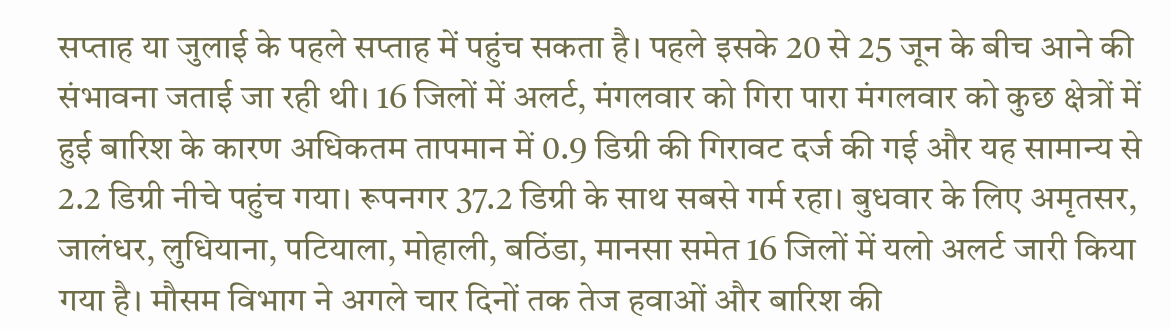सप्ताह या जुलाई के पहले सप्ताह में पहुंच सकता है। पहले इसके 20 से 25 जून के बीच आने की संभावना जताई जा रही थी। 16 जिलों में अलर्ट, मंगलवार को गिरा पारा मंगलवार को कुछ क्षेत्रों में हुई बारिश के कारण अधिकतम तापमान में 0.9 डिग्री की गिरावट दर्ज की गई और यह सामान्य से 2.2 डिग्री नीचे पहुंच गया। रूपनगर 37.2 डिग्री के साथ सबसे गर्म रहा। बुधवार के लिए अमृतसर, जालंधर, लुधियाना, पटियाला, मोहाली, बठिंडा, मानसा समेत 16 जिलों में यलो अलर्ट जारी किया गया है। मौसम विभाग ने अगले चार दिनों तक तेज हवाओं और बारिश की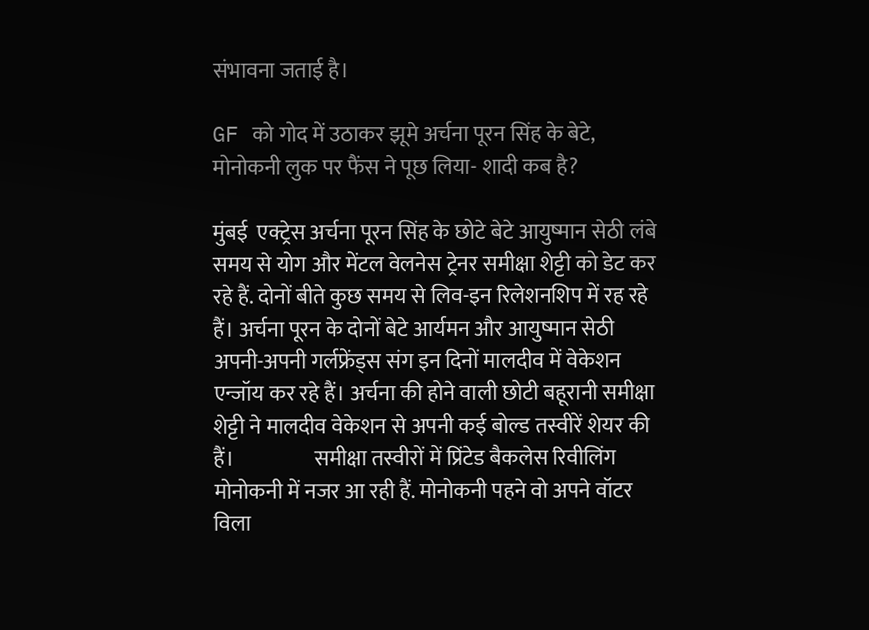संभावना जताई है।

GF को गोद में उठाकर झूमे अर्चना पूरन सिंह के बेटे, मोनोकनी लुक पर फैंस ने पूछ लिया- शादी कब है?

मुंबई  एक्ट्रेस अर्चना पूरन सिंह के छोटे बेटे आयुष्मान सेठी लंबे समय से योग और मेंटल वेलनेस ट्रेनर समीक्षा शेट्टी को डेट कर रहे हैं. दोनों बीते कुछ समय से लिव-इन रिलेशनशिप में रह रहे हैं। अर्चना पूरन के दोनों बेटे आर्यमन और आयुष्मान सेठी अपनी-अपनी गर्लफ्रेंड्स संग इन दिनों मालदीव में वेकेशन एन्जॉय कर रहे हैं। अर्चना की होने वाली छोटी बहूरानी समीक्षा शेट्टी ने मालदीव वेकेशन से अपनी कई बोल्ड तस्वीरें शेयर की हैं।                   समीक्षा तस्वीरों में प्रिंटेड बैकलेस रिवीलिंग मोनोकनी में नजर आ रही हैं. मोनोकनी पहने वो अपने वॉटर विला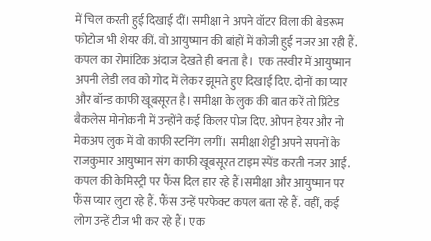में चिल करती हुई दिखाई दीं। समीक्षा ने अपने वॉटर विला की बेडरूम फोटोज भी शेयर कीं. वो आयुष्मान की बांहों में कोजी हुई नजर आ रही हैं. कपल का रोमांटिक अंदाज देखते ही बनता है।  एक तस्वीर में आयुष्मान अपनी लेडी लव को गोद में लेकर झूमते हुए दिखाई दिए. दोनों का प्यार और बॉन्ड काफी खूबसूरत है। समीक्षा के लुक की बात करें तो प्रिंटेड बैकलेस मोनोकनी में उन्होंने कई किलर पोज दिए. ओपन हेयर और नो मेकअप लुक में वो काफी स्टनिंग लगीं।  समीक्षा शेट्टी अपने सपनों के राजकुमार आयुष्मान संग काफी खूबसूरत टाइम स्पेंड करती नजर आईं. कपल की केमिस्ट्री पर फैंस दिल हार रहे हैं।समीक्षा और आयुष्मान पर फैंस प्यार लुटा रहे हैं. फैंस उन्हें परफेक्ट कपल बता रहे हैं. वहीं, कई लोग उन्हें टीज भी कर रहे हैं। एक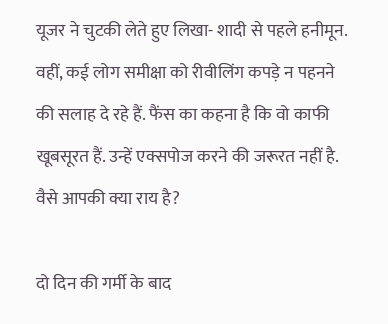यूजर ने चुटकी लेते हुए लिखा- शादी से पहले हनीमून. वहीं, कई लोग समीक्षा को रीवीलिंग कपड़े न पहनने की सलाह दे रहे हैं. फैंस का कहना है कि वो काफी खूबसूरत हैं. उन्हें एक्सपोज करने की जरूरत नहीं है.  वैसे आपकी क्या राय है?

दो दिन की गर्मी के बाद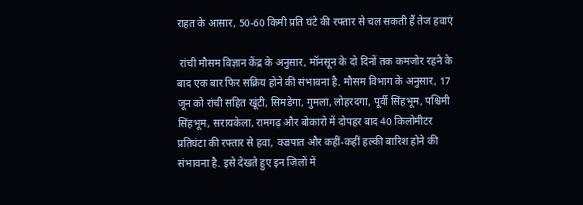राहत के आसार, 50-60 किमी प्रति घंटे की रफ्तार से चल सकती हैं तेज हवाएं

 रांची मौसम विज्ञान केंद्र के अनुसार, मॉनसून के दो दिनों तक कमजोर रहने के बाद एक बार फिर सक्रिय होने की संभावना है. मौसम विभाग के अनुसार, 17 जून को रांची सहित खूंटी, सिमडेगा, गुमला, लोहरदगा, पूर्वी सिंहभूम, पश्चिमी सिंहभूम, सरायकेला, रामगढ़ और बोकारो में दोपहर बाद 40 किलोमीटर प्रतिघंटा की रफ्तार से हवा, वज्रपात और कहीं-कहीं हल्की बारिश होने की संभावना है. इसे देखते हुए इन जिलों में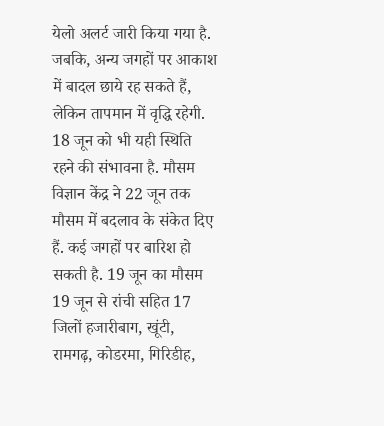येलो अलर्ट जारी किया गया है. जबकि, अन्य जगहों पर आकाश में बादल छाये रह सकते हैं, लेकिन तापमान में वृद्धि रहेगी. 18 जून को भी यही स्थिति रहने की संभावना है. मौसम विज्ञान केंद्र ने 22 जून तक मौसम में बदलाव के संकेत दिए हैं. कई जगहों पर बारिश हो सकती है. 19 जून का मौसम 19 जून से रांची सहित 17 जिलों हजारीबाग, खूंटी, रामगढ़, कोडरमा, गिरिडीह,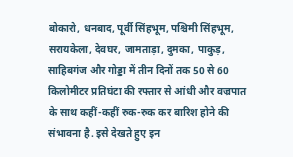बोकारो, धनबाद, पूर्वी सिंहभूम, पश्चिमी सिंहभूम, सरायकेला, देवघर, जामताड़ा, दुमका, पाकुड़, साहिबगंज और गोड्डा में तीन दिनों तक 50 से 60 किलोमीटर प्रतिघंटा की रफ्तार से आंधी और वज्रपात के साथ कहीं-कहीं रुक-रुक कर बारिश होने की संभावना है. इसे देखते हुए इन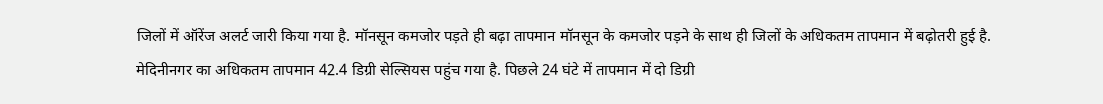जिलों में ऑरेंज अलर्ट जारी किया गया है. मॉनसून कमजोर पड़ते ही बढ़ा तापमान मॉनसून के कमजोर पड़ने के साथ ही जिलों के अधिकतम तापमान में बढ़ोतरी हुई है. मेदिनीनगर का अधिकतम तापमान 42.4 डिग्री सेल्सियस पहुंच गया है. पिछले 24 घंटे में तापमान में दो डिग्री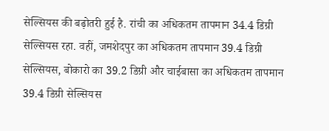सेल्सियस की बढ़ोतरी हुई है. रांची का अधिकतम तापमान 34.4 डिग्री सेल्सियस रहा. वहीं, जमशेदपुर का अधिकतम तापमान 39.4 डिग्री सेल्सियस, बोकारो का 39.2 डिग्री और चाईबासा का अधिकतम तापमान 39.4 डिग्री सेल्सियस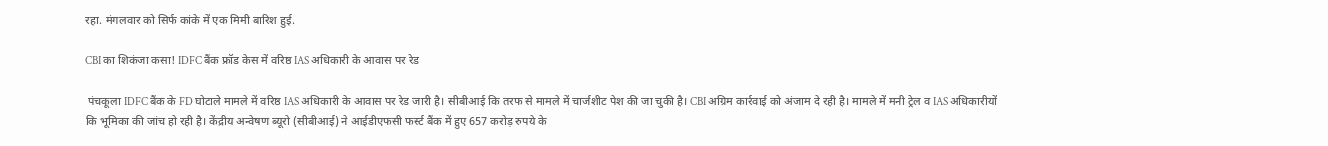रहा. मंगलवार को सिर्फ कांके में एक मिमी बारिश हुई.

CBI का शिकंजा कसा! IDFC बैंक फ्रॉड केस में वरिष्ठ IAS अधिकारी के आवास पर रेड

 पंचकूला IDFC बैंक के FD घोटाले मामले में वरिष्ठ IAS अधिकारी के आवास पर रेड जारी है। सीबीआई कि तरफ से मामले में चार्जशीट पेश की जा चुकी है। CBI अग्रिम कार्रवाई को अंजाम दे रही है। मामले में मनी ट्रेल व IAS अधिकारीयों कि भूमिका की जांच हो रही है। केंद्रीय अन्वेषण ब्यूरो (सीबीआई) ने आईडीएफसी फर्स्ट बैंक में हुए 657 करोड़ रुपये के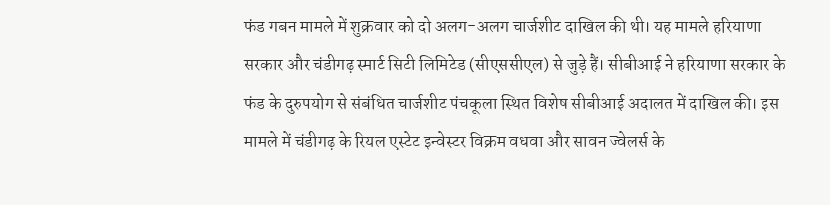फंड गबन मामले में शुक्रवार को दो अलग-अलग चार्जशीट दाखिल की थी। यह मामले हरियाणा सरकार और चंडीगढ़ स्मार्ट सिटी लिमिटेड (सीएससीएल) से जुड़े हैं। सीबीआई ने हरियाणा सरकार के फंड के दुरुपयोग से संबंधित चार्जशीट पंचकूला स्थित विशेष सीबीआई अदालत में दाखिल की। इस मामले में चंडीगढ़ के रियल एस्टेट इन्वेस्टर विक्रम वधवा और सावन ज्वेलर्स के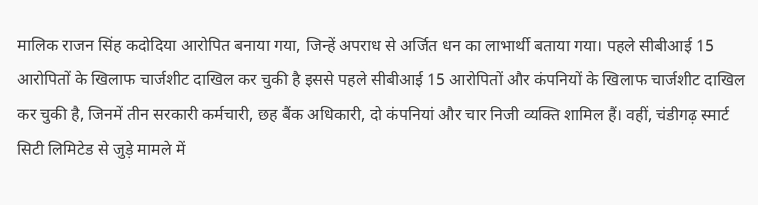मालिक राजन सिंह कदोदिया आरोपित बनाया गया, जिन्हें अपराध से अर्जित धन का लाभार्थी बताया गया। पहले सीबीआई 15 आरोपितों के खिलाफ चार्जशीट दाखिल कर चुकी है इससे पहले सीबीआई 15 आरोपितों और कंपनियों के खिलाफ चार्जशीट दाखिल कर चुकी है, जिनमें तीन सरकारी कर्मचारी, छह बैंक अधिकारी, दो कंपनियां और चार निजी व्यक्ति शामिल हैं। वहीं, चंडीगढ़ स्मार्ट सिटी लिमिटेड से जुड़े मामले में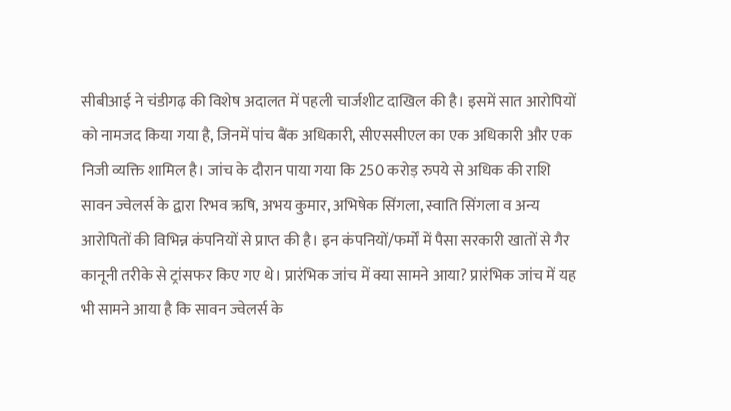सीबीआई ने चंडीगढ़ की विशेष अदालत में पहली चार्जशीट दाखिल की है। इसमें सात आरोपियों को नामजद किया गया है, जिनमें पांच बैंक अधिकारी, सीएससीएल का एक अधिकारी और एक निजी व्यक्ति शामिल है। जांच के दौरान पाया गया कि 250 करोड़ रुपये से अधिक की राशि सावन ज्वेलर्स के द्वारा रिभव ऋषि, अभय कुमार, अभिषेक सिंगला, स्वाति सिंगला व अन्य आरोपितों की विभिन्न कंपनियों से प्राप्त की है। इन कंपनियों/फर्मों में पैसा सरकारी खातों से गैर कानूनी तरीके से ट्रांसफर किए गए थे। प्रारंभिक जांच में क्या सामने आया? प्रारंभिक जांच में यह भी सामने आया है कि सावन ज्वेलर्स के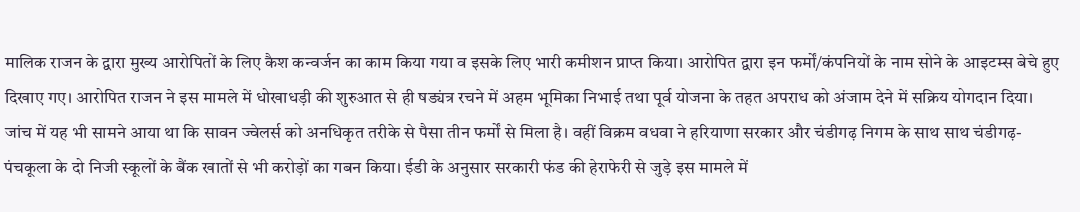मालिक राजन के द्वारा मुख्य आरोपितों के लिए कैश कन्वर्जन का काम किया गया व इसके लिए भारी कमीशन प्राप्त किया। आरोपित द्वारा इन फर्मों/कंपनियों के नाम सोने के आइटम्स बेचे हुए दिखाए गए। आरोपित राजन ने इस मामले में धोखाधड़ी की शुरुआत से ही षड्यंत्र रचने में अहम भूमिका निभाई तथा पूर्व योजना के तहत अपराध को अंजाम देने में सक्रिय योगदान दिया। जांच में यह भी सामने आया था कि सावन ज्वेलर्स को अनधिकृत तरीके से पैसा तीन फर्मों से मिला है। वहीं विक्रम वधवा ने हरियाणा सरकार और चंडीगढ़ निगम के साथ साथ चंडीगढ़-पंचकूला के दो निजी स्कूलों के बैंक खातों से भी करोड़ों का गबन किया। ईडी के अनुसार सरकारी फंड की हेराफेरी से जुड़े इस मामले में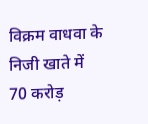विक्रम वाधवा के निजी खाते में 70 करोड़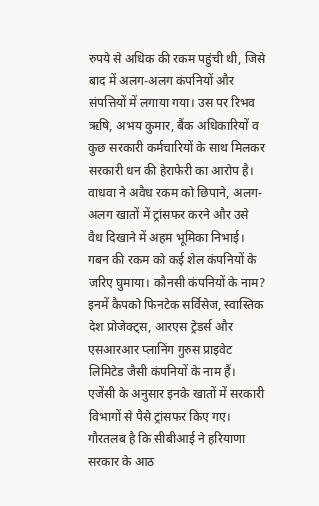रुपये से अधिक की रकम पहुंची थी, जिसे बाद में अलग-अलग कंपनियों और संपत्तियों में लगाया गया। उस पर रिभव ऋषि, अभय कुमार, बैंक अधिकारियों व कुछ सरकारी कर्मचारियों के साथ मिलकर सरकारी धन की हेराफेरी का आरोप है। वाधवा ने अवैध रकम को छिपाने, अलग-अलग खातों में ट्रांसफर करने और उसे वैध दिखाने में अहम भूमिका निभाई। गबन की रकम को कई शेल कंपनियों के जरिए घुमाया। कौनसी कंपनियों के नाम? इनमें कैपको फिनटेक सर्विसेज, स्वास्तिक देश प्रोजेक्ट्स, आरएस ट्रेडर्स और एसआरआर प्लानिंग गुरुस प्राइवेट लिमिटेड जैसी कंपनियों के नाम हैं। एजेंसी के अनुसार इनके खातों में सरकारी विभागों से पैसे ट्रांसफर किए गए। गौरतलब है कि सीबीआई ने हरियाणा सरकार के आठ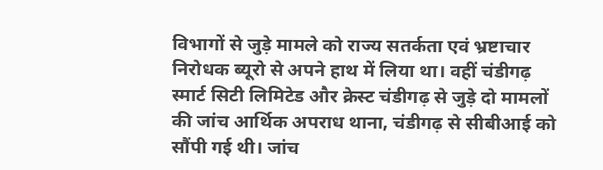विभागों से जुड़े मामले को राज्य सतर्कता एवं भ्रष्टाचार निरोधक ब्यूरो से अपने हाथ में लिया था। वहीं चंडीगढ़ स्मार्ट सिटी लिमिटेड और क्रेस्ट चंडीगढ़ से जुड़े दो मामलों की जांच आर्थिक अपराध थाना, चंडीगढ़ से सीबीआई को सौंपी गई थी। जांच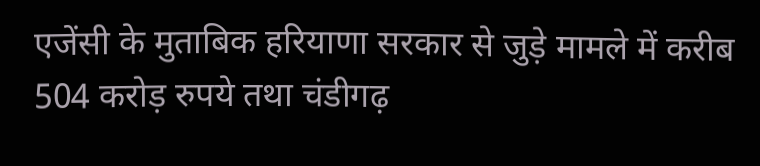एजेंसी के मुताबिक हरियाणा सरकार से जुड़े मामले में करीब 504 करोड़ रुपये तथा चंडीगढ़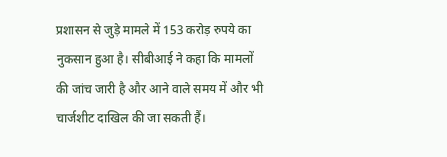प्रशासन से जुड़े मामले में 153 करोड़ रुपये का नुकसान हुआ है। सीबीआई ने कहा कि मामलों की जांच जारी है और आने वाले समय में और भी चार्जशीट दाखिल की जा सकती हैं।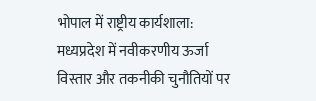भोपाल में राष्ट्रीय कार्यशाला: मध्यप्रदेश में नवीकरणीय ऊर्जा विस्तार और तकनीकी चुनौतियों पर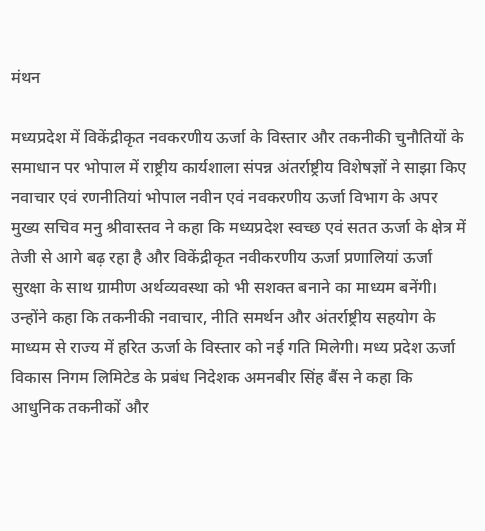मंथन

मध्यप्रदेश में विकेंद्रीकृत नवकरणीय ऊर्जा के विस्तार और तकनीकी चुनौतियों के समाधान पर भोपाल में राष्ट्रीय कार्यशाला संपन्न अंतर्राष्ट्रीय विशेषज्ञों ने साझा किए नवाचार एवं रणनीतियां भोपाल नवीन एवं नवकरणीय ऊर्जा विभाग के अपर मुख्य सचिव मनु श्रीवास्तव ने कहा कि मध्यप्रदेश स्वच्छ एवं सतत ऊर्जा के क्षेत्र में तेजी से आगे बढ़ रहा है और विकेंद्रीकृत नवीकरणीय ऊर्जा प्रणालियां ऊर्जा सुरक्षा के साथ ग्रामीण अर्थव्यवस्था को भी सशक्त बनाने का माध्यम बनेंगी। उन्होंने कहा कि तकनीकी नवाचार, नीति समर्थन और अंतर्राष्ट्रीय सहयोग के माध्यम से राज्य में हरित ऊर्जा के विस्तार को नई गति मिलेगी। मध्य प्रदेश ऊर्जा विकास निगम लिमिटेड के प्रबंध निदेशक अमनबीर सिंह बैंस ने कहा कि आधुनिक तकनीकों और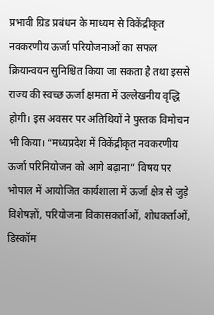प्रभावी ग्रिड प्रबंधन के माध्यम से विकेंद्रीकृत नवकरणीय ऊर्जा परियोजनाओं का सफल क्रियान्वयन सुनिश्चित किया जा सकता है तथा इससे राज्य की स्वच्छ ऊर्जा क्षमता में उल्लेखनीय वृद्धि होगी। इस अवसर पर अतिथियों ने पुस्तक विमोचन भी किया। “मध्यप्रदेश में विकेंद्रीकृत नवकरणीय ऊर्जा परिनियोजन को आगे बढ़ाना” विषय पर भोपाल में आयोजित कार्यशाला में ऊर्जा क्षेत्र से जुड़े विशेषज्ञों, परियोजना विकासकर्ताओं, शोधकर्ताओं, डिस्कॉम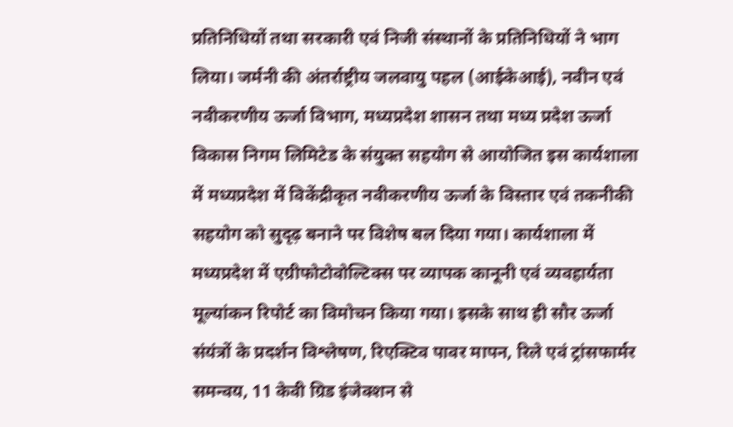प्रतिनिधियों तथा सरकारी एवं निजी संस्थानों के प्रतिनिधियों ने भाग लिया। जर्मनी की अंतर्राष्ट्रीय जलवायु पहल (आईकेआई), नवीन एवं नवीकरणीय ऊर्जा विभाग, मध्यप्रदेश शासन तथा मध्य प्रदेश ऊर्जा विकास निगम लिमिटेड के संयुक्त सहयोग से आयोजित इस कार्यशाला में मध्यप्रदेश में विकेंद्रीकृत नवीकरणीय ऊर्जा के विस्तार एवं तकनीकी सहयोग को सुदृढ़ बनाने पर विशेष बल दिया गया। कार्यशाला में मध्यप्रदेश में एग्रीफोटोवोल्टिक्स पर व्यापक कानूनी एवं व्यवहार्यता मूल्यांकन रिपोर्ट का विमोचन किया गया। इसके साथ ही सौर ऊर्जा संयंत्रों के प्रदर्शन विश्लेषण, रिएक्टिव पावर मापन, रिले एवं ट्रांसफार्मर समन्वय, 11 केवी ग्रिड इंजेक्शन से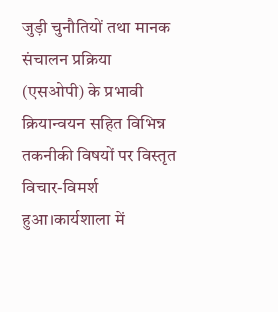जुड़ी चुनौतियों तथा मानक संचालन प्रक्रिया (एसओपी) के प्रभावी क्रियान्वयन सहित विभिन्न तकनीकी विषयों पर विस्तृत विचार-विमर्श हुआ।कार्यशाला में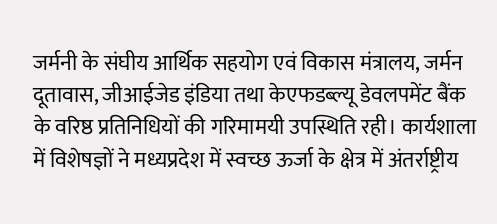जर्मनी के संघीय आर्थिक सहयोग एवं विकास मंत्रालय, जर्मन दूतावास, जीआईजेड इंडिया तथा केएफडब्ल्यू डेवलपमेंट बैंक के वरिष्ठ प्रतिनिधियों की गरिमामयी उपस्थिति रही। कार्यशाला में विशेषज्ञों ने मध्यप्रदेश में स्वच्छ ऊर्जा के क्षेत्र में अंतर्राष्ट्रीय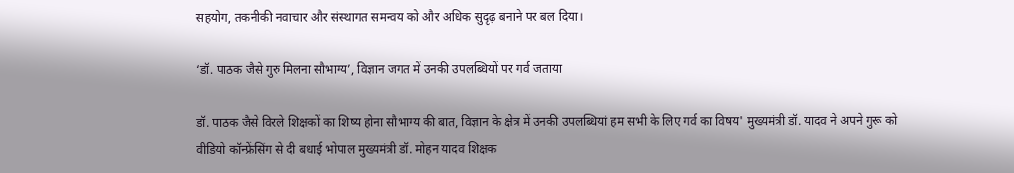सहयोग, तकनीकी नवाचार और संस्थागत समन्वय को और अधिक सुदृढ़ बनाने पर बल दिया।

‘डॉ. पाठक जैसे गुरु मिलना सौभाग्य’, विज्ञान जगत में उनकी उपलब्धियों पर गर्व जताया

डॉ. पाठक जैसे विरले शिक्षकों का शिष्य होना सौभाग्य की बात, विज्ञान के क्षेत्र में उनकी उपलब्धियां हम सभी के लिए गर्व का विषय' मुख्यमंत्री डॉ. यादव ने अपने गुरू को वीडियो कॉन्फ्रेंसिंग से दी बधाई भोपाल मुख्यमंत्री डॉ. मोहन यादव शिक्षक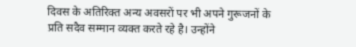दिवस के अतिरिक्त अन्य अवसरों पर भी अपने गुरूजनों के प्रति सदैव सम्मान व्यक्त करते रहे है। उन्होंने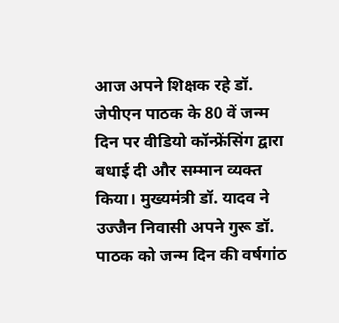आज अपने शिक्षक रहे डॉ. जेपीएन पाठक के 80 वें जन्म दिन पर वीडियो कॉन्फ्रेंसिंग द्वारा बधाई दी और सम्मान व्यक्त किया। मुख्यमंत्री डॉ. यादव ने उज्जैन निवासी अपने गुरू डॉ. पाठक को जन्म दिन की वर्षगांठ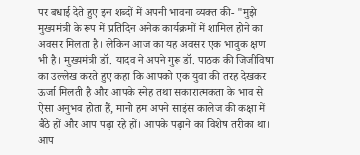पर बधाई देते हुए इन शब्दों में अपनी भावना व्यक्त की- "मुझे मुख्यमंत्री के रूप में प्रतिदिन अनेक कार्यक्रमों में शामिल होने का अवसर मिलता है। लेकिन आज का यह अवसर एक भावुक क्षण भी है। मुख्यमंत्री डॉ. यादव ने अपने गुरू डॉ. पाठक की जिजीविषा का उल्लेख करते हुए कहा कि आपको एक युवा की तरह देखकर ऊर्जा मिलती है और आपके स्नेह तथा सकारात्मकता के भाव से ऐसा अनुभव होता हैं, मानो हम अपने साइंस कालेज की कक्षा में बैठे हों और आप पढ़ा रहे हों। आपके पढ़ाने का विशेष तरीका था। आप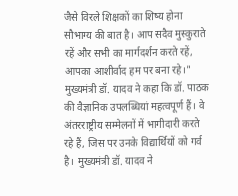जैसे विरले शिक्षकों का शिष्य होना सौभाग्य की बात है। आप सदैव मुस्कुराते रहें और सभी का मार्गदर्शन करते रहें, आपका आशीर्वाद हम पर बना रहे।" मुख्यमंत्री डॉ. यादव ने कहा कि डॉ. पाठक की वैज्ञानिक उपलब्धियां महत्वपूर्ण हैं। वे अंतरराष्ट्रीय सम्मेलनों में भागीदारी करते रहे हैं, जिस पर उनके विद्यार्थियों को गर्व है। मुख्यमंत्री डॉ. यादव ने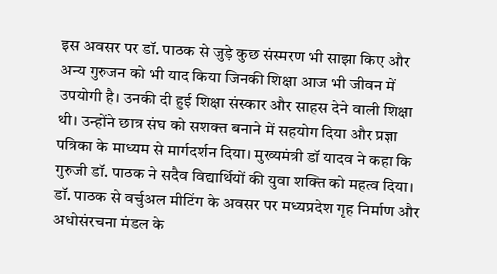इस अवसर पर डॉ. पाठक से जुड़े कुछ संस्मरण भी साझा किए और अन्य गुरुजन को भी याद किया जिनकी शिक्षा आज भी जीवन में उपयोगी है। उनकी दी हुई शिक्षा संस्कार और साहस देने वाली शिक्षा थी। उन्होंने छात्र संघ को सशक्त बनाने में सहयोग दिया और प्रज्ञा पत्रिका के माध्यम से मार्गदर्शन दिया। मुख्यमंत्री डॉ यादव ने कहा कि गुरुजी डॉ. पाठक ने सदैव विद्यार्थियों की युवा शक्ति को महत्व दिया। डॉ. पाठक से वर्चुअल मीटिंग के अवसर पर मध्यप्रदेश गृह निर्माण और अधोसंरचना मंडल के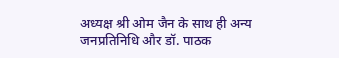अध्यक्ष श्री ओम जैन के साथ ही अन्य जनप्रतिनिधि और डॉ. पाठक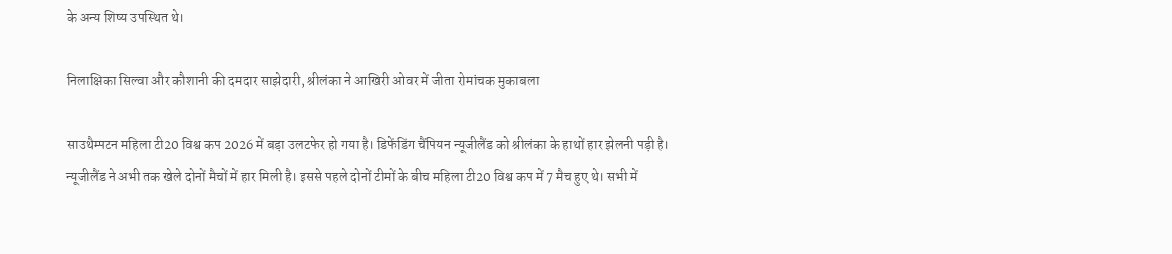के अन्य शिष्य उपस्थित थे।

निलाक्षिका सिल्वा और कौशानी की दमदार साझेदारी, श्रीलंका ने आखिरी ओवर में जीता रोमांचक मुकाबला

साउथैम्पटन महिला टी20 विश्व कप 2026 में बड़ा उलटफेर हो गया है। डिफेंडिंग चैंपियन न्यूजीलैंड को श्रीलंका के हाथों हार झेलनी पड़ी है। न्यूजीलैंड ने अभी तक खेले दोनों मैचों में हार मिली है। इससे पहले दोनों टीमों के बीच महिला टी20 विश्व कप में 7 मैच हुए थे। सभी में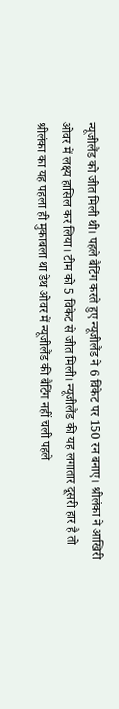न्यूजीलैंड को जीत मिली थी। पहले बैटिंग करते हुए न्यूजीलैंड ने 6 विकेट पर 150 रन बनाए। श्रीलंका ने आखिरी ओवर में लक्ष्य हासिल कर लिया। टीम को 5 विकेट से जीत मिली। न्यूजीलैंड की यह लगातार दूसरी हार है तो श्रीलंका का यह पहला ही मुकाबला था डेथ ओवर में न्यूजीलैंड की बैटिंग नहीं चली पहले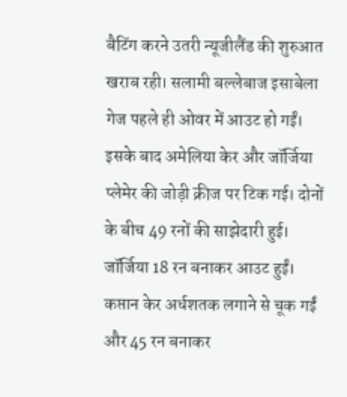बैटिंग करने उतरी न्यूजीलैंड की शुरुआत खराब रही। सलामी बल्लेबाज इसाबेला गेज पहले ही ओवर में आउट हो गईं। इसके बाद अमेलिया केर और जॉर्जिया प्लेमेर की जोड़ी क्रीज पर टिक गई। दोनों के बीच 49 रनों की साझेदारी हुई। जॉर्जिया 18 रन बनाकर आउट हुईं। कप्तान केर अर्धशतक लगाने से चूक गईं और 45 रन बनाकर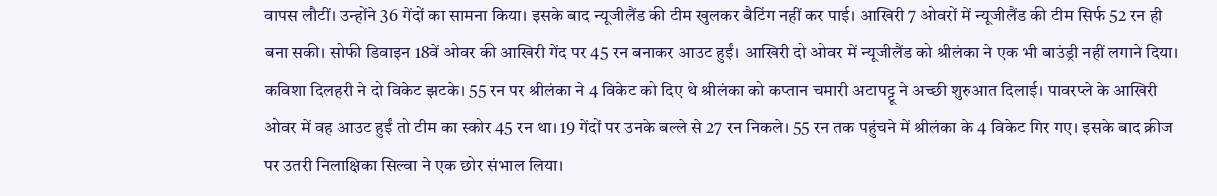वापस लौटीं। उन्होंने 36 गेंदों का सामना किया। इसके बाद न्यूजीलैंड की टीम खुलकर बैटिंग नहीं कर पाई। आखिरी 7 ओवरों में न्यूजीलैंड की टीम सिर्फ 52 रन ही बना सकी। सोफी डिवाइन 18वें ओवर की आखिरी गेंद पर 45 रन बनाकर आउट हुईं। आखिरी दो ओवर में न्यूजीलैंड को श्रीलंका ने एक भी बाउंड्री नहीं लगाने दिया। कविशा दिलहरी ने दो विकेट झटके। 55 रन पर श्रीलंका ने 4 विकेट को दिए थे श्रीलंका को कप्तान चमारी अटापट्टू ने अच्छी शुरुआत दिलाई। पावरप्ले के आखिरी ओवर में वह आउट हुईं तो टीम का स्कोर 45 रन था। 19 गेंदों पर उनके बल्ले से 27 रन निकले। 55 रन तक पहुंचने में श्रीलंका के 4 विकेट गिर गए। इसके बाद क्रीज पर उतरी निलाक्षिका सिल्वा ने एक छोर संभाल लिया।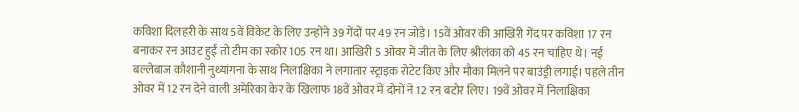कविशा दिलहरी के साथ 5वें विकेट के लिए उन्होंने 39 गेंदों पर 49 रन जोड़े। 15वें ओवर की आखिरी गेंद पर कविशा 17 रन बनाकर रन आउट हुईं तो टीम का स्कोर 105 रन था। आखिरी 5 ओवर में जीत के लिए श्रीलंका को 45 रन चाहिए थे। नई बल्लेबाज कौशानी नुथ्यांगना के साथ निलाक्षिका ने लगातार स्ट्राइक रोटेट किए और मौका मिलने पर बाउंड्री लगाई। पहले तीन ओवर में 12 रन देने वाली अमेरिका केर के खिलाफ 18वें ओवर में दोनों ने 12 रन बटोर लिए। 19वें ओवर में निलाक्षिका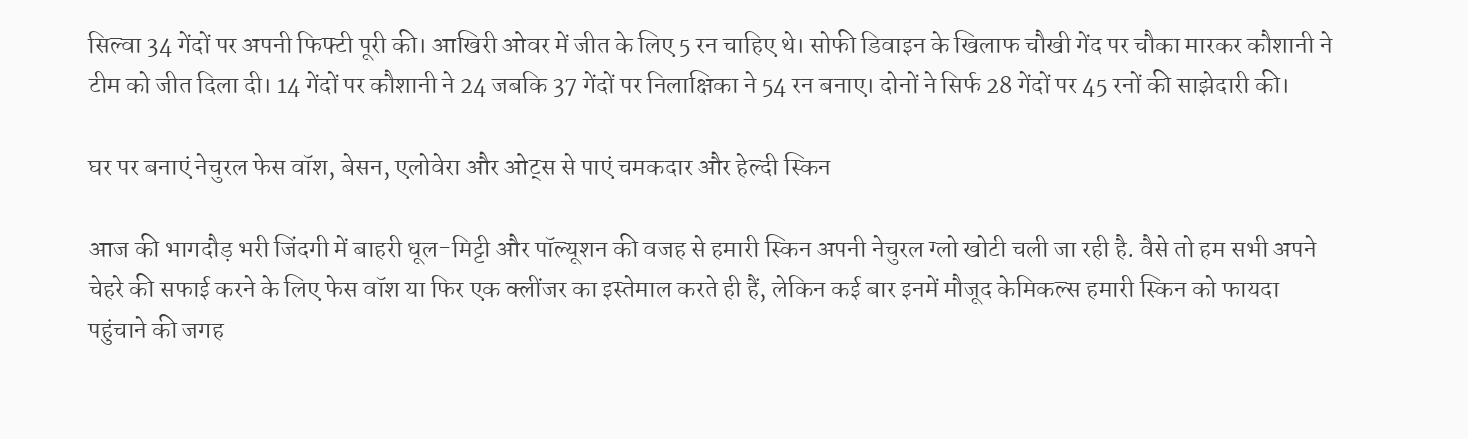सिल्वा 34 गेंदों पर अपनी फिफ्टी पूरी की। आखिरी ओवर में जीत के लिए 5 रन चाहिए थे। सोफी डिवाइन के खिलाफ चौखी गेंद पर चौका मारकर कौशानी ने टीम को जीत दिला दी। 14 गेंदों पर कौशानी ने 24 जबकि 37 गेंदों पर निलाक्षिका ने 54 रन बनाए। दोनों ने सिर्फ 28 गेंदों पर 45 रनों की साझेदारी की।

घर पर बनाएं नेचुरल फेस वॉश, बेसन, एलोवेरा और ओट्स से पाएं चमकदार और हेल्दी स्किन

आज की भागदौड़ भरी जिंदगी में बाहरी धूल-मिट्टी और पॉल्यूशन की वजह से हमारी स्किन अपनी नेचुरल ग्लो खोटी चली जा रही है. वैसे तो हम सभी अपने चेहरे की सफाई करने के लिए फेस वॉश या फिर एक क्लींजर का इस्तेमाल करते ही हैं, लेकिन कई बार इनमें मौजूद केमिकल्स हमारी स्किन को फायदा पहुंचाने की जगह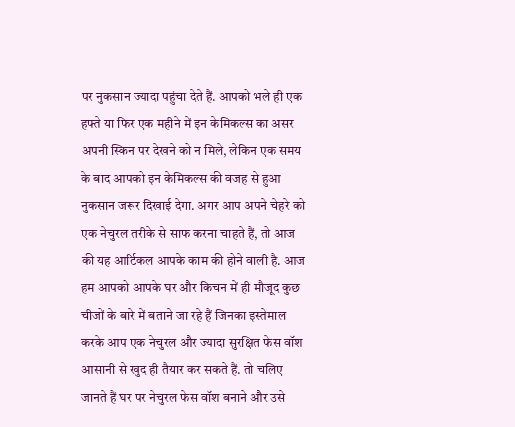पर नुकसान ज्यादा पहुंचा देते हैं. आपको भले ही एक हफ्ते या फिर एक महीने में इन केमिकल्स का असर अपनी स्किन पर देखने को न मिले, लेकिन एक समय के बाद आपको इन केमिकल्स की वजह से हुआ नुकसान जरूर दिखाई देगा. अगर आप अपने चेहरे को एक नेचुरल तरीके से साफ करना चाहते हैं, तो आज की यह आर्टिकल आपके काम की होने वाली है. आज हम आपको आपके घर और किचन में ही मौजूद कुछ चीजों के बारे में बताने जा रहे हैं जिनका इस्तेमाल करके आप एक नेचुरल और ज्यादा सुरक्षित फेस वॉश आसानी से खुद ही तैयार कर सकते हैं. तो चलिए जानते हैं घर पर नेचुरल फेस वॉश बनाने और उसे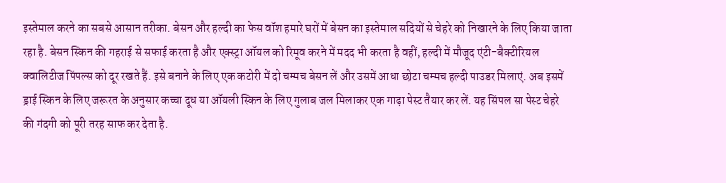इस्तेमाल करने का सबसे आसान तरीका. बेसन और हल्दी का फेस वॉश हमारे घरों में बेसन का इस्तेमाल सदियों से चेहरे को निखारने के लिए किया जाता रहा है. बेसन स्किन की गहराई से सफाई करता है और एक्स्ट्रा ऑयल को रिमूव करने में मदद भी करता है वहीं, हल्दी में मौजूद एंटी-बैक्टीरियल क्वालिटीज पिंपल्स को दूर रखते हैं. इसे बनाने के लिए एक कटोरी में दो चम्मच बेसन लें और उसमें आधा छोटा चम्मच हल्दी पाउडर मिलाएं. अब इसमें ड्राई स्किन के लिए जरूरत के अनुसार कच्चा दूध या ऑयली स्किन के लिए गुलाब जल मिलाकर एक गाढ़ा पेस्ट तैयार कर लें. यह सिंपल सा पेस्ट चेहरे की गंदगी को पूरी तरह साफ कर देता है.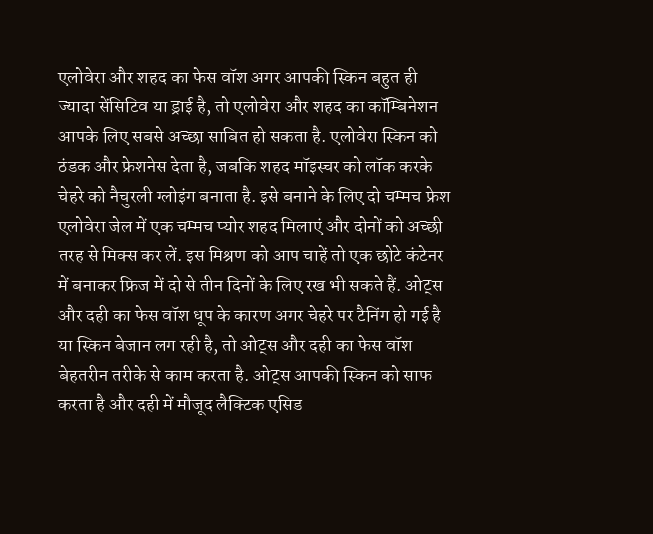एलोवेरा और शहद का फेस वॉश अगर आपकी स्किन बहुत ही ज्यादा सेंसिटिव या ड्राई है, तो एलोवेरा और शहद का कॉम्बिनेशन आपके लिए सबसे अच्छा साबित हो सकता है. एलोवेरा स्किन को ठंडक और फ्रेशनेस देता है, जबकि शहद मॉइस्चर को लॉक करके चेहरे को नैचुरली ग्लोइंग बनाता है. इसे बनाने के लिए दो चम्मच फ्रेश एलोवेरा जेल में एक चम्मच प्योर शहद मिलाएं और दोनों को अच्छी तरह से मिक्स कर लें. इस मिश्रण को आप चाहें तो एक छोटे कंटेनर में बनाकर फ्रिज में दो से तीन दिनों के लिए रख भी सकते हैं. ओट्स और दही का फेस वॉश धूप के कारण अगर चेहरे पर टैनिंग हो गई है या स्किन बेजान लग रही है, तो ओट्स और दही का फेस वॉश बेहतरीन तरीके से काम करता है. ओट्स आपकी स्किन को साफ करता है और दही में मौजूद लैक्टिक एसिड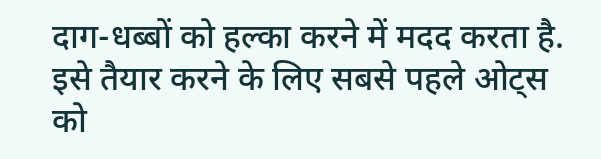दाग-धब्बों को हल्का करने में मदद करता है. इसे तैयार करने के लिए सबसे पहले ओट्स को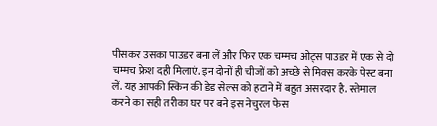पीसकर उसका पाउडर बना लें और फिर एक चम्मच ओट्स पाउडर में एक से दो चम्मच फ्रेश दही मिलाएं. इन दोनों ही चीजों को अच्छे से मिक्स करके पेस्ट बना लें. यह आपकी स्किन की डेड सेल्स को हटाने में बहुत असरदार है. स्तेमाल करने का सही तरीका घर पर बने इस नेचुरल फेस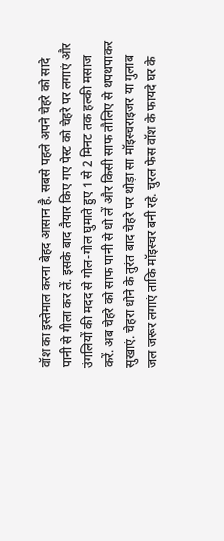वॉश का इस्तेमाल करना बेहद आसान है. सबसे पहले अपने चेहरे को सादे पानी से गीला कर लें. इसके बाद तैयार किए गए पेस्ट को चेहरे पर लगाएं और उंगलियों की मदद से गोल-गोल घुमाते हुए 1 से 2 मिनट तक हल्की मसाज करें. अब चेहरे को साफ पानी से धो लें और किसी साफ तौलिए से थपथपाकर सुखाएं. चेहरा धोने के तुरंत बाद चेहरे पर थोड़ा सा मॉइस्चराइजर या गुलाब जल जरूर लगाएं ताकि मॉइस्चर बनी रहे. चुरल फेस वॉश के फायदे घर के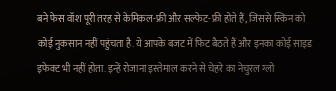बने फेस वॉश पूरी तरह से केमिकल-फ्री और सल्फेट-फ्री होते हैं, जिससे स्किन को कोई नुकसान नहीं पहुंचता है. ये आपके बजट में फिट बैठते हैं और इनका कोई साइड इफेक्ट भी नहीं होता. इन्हें रोजाना इस्तेमाल करने से चेहरे का नेचुरल ग्लो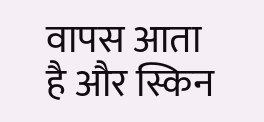वापस आता है और स्किन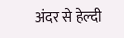अंदर से हेल्दी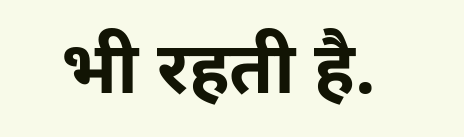भी रहती है.